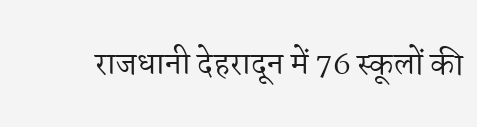राजधानी देहरादून में 76 स्कूलों की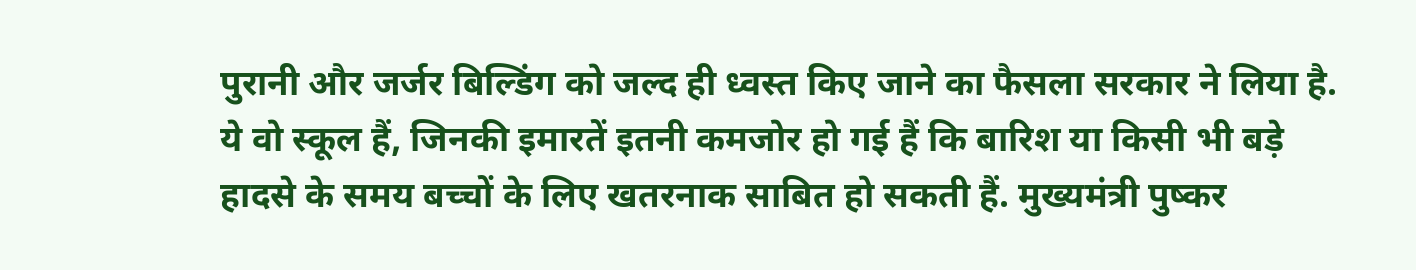पुरानी और जर्जर बिल्डिंग को जल्द ही ध्वस्त किए जाने का फैसला सरकार ने लिया है. ये वो स्कूल हैं, जिनकी इमारतें इतनी कमजोर हो गई हैं कि बारिश या किसी भी बड़े हादसे के समय बच्चों के लिए खतरनाक साबित हो सकती हैं. मुख्यमंत्री पुष्कर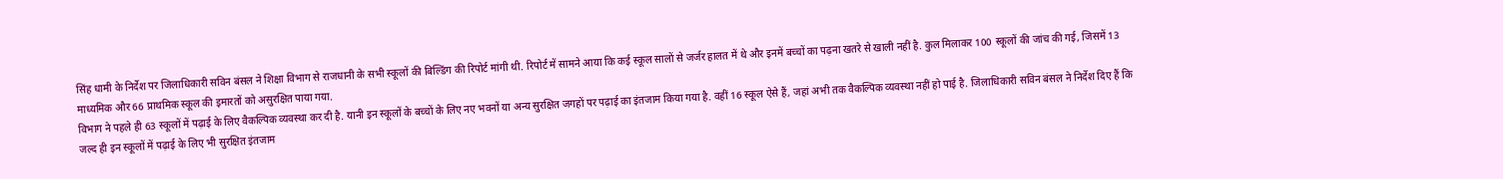सिंह धामी के निर्देश पर जिलाधिकारी सविन बंसल ने शिक्षा विभाग से राजधानी के सभी स्कूलों की बिल्डिंग की रिपोर्ट मांगी थी. रिपोर्ट में सामने आया कि कई स्कूल सालों से जर्जर हालत में थे और इनमें बच्चों का पढ़ना खतरे से खाली नहीं है. कुल मिलाकर 100 स्कूलों की जांच की गई, जिसमें 13 माध्यमिक और 66 प्राथमिक स्कूल की इमारतों को असुरक्षित पाया गया.
विभाग ने पहले ही 63 स्कूलों में पढ़ाई के लिए वैकल्पिक व्यवस्था कर दी है. यानी इन स्कूलों के बच्चों के लिए नए भवनों या अन्य सुरक्षित जगहों पर पढ़ाई का इंतजाम किया गया है. वहीं 16 स्कूल ऐसे हैं, जहां अभी तक वैकल्पिक व्यवस्था नहीं हो पाई है. जिलाधिकारी सविन बंसल ने निर्देश दिए हैं कि जल्द ही इन स्कूलों में पढ़ाई के लिए भी सुरक्षित इंतजाम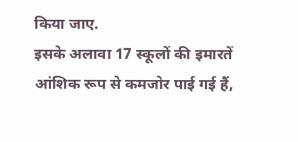किया जाए.
इसके अलावा 17 स्कूलों की इमारतें आंशिक रूप से कमजोर पाई गई हैं,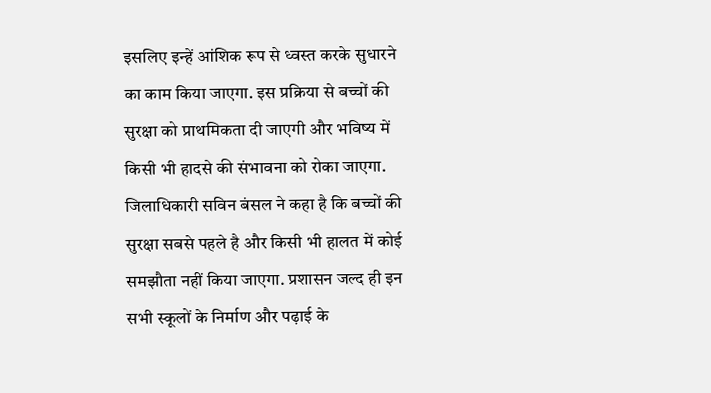इसलिए इन्हें आंशिक रूप से ध्वस्त करके सुधारने का काम किया जाएगा. इस प्रक्रिया से बच्चों की सुरक्षा को प्राथमिकता दी जाएगी और भविष्य में किसी भी हादसे की संभावना को रोका जाएगा. जिलाधिकारी सविन बंसल ने कहा है कि बच्चों की सुरक्षा सबसे पहले है और किसी भी हालत में कोई समझौता नहीं किया जाएगा. प्रशासन जल्द ही इन सभी स्कूलों के निर्माण और पढ़ाई के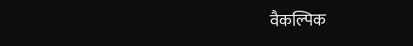वैकल्पिक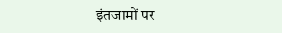इंतजामों पर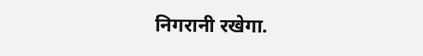निगरानी रखेगा.